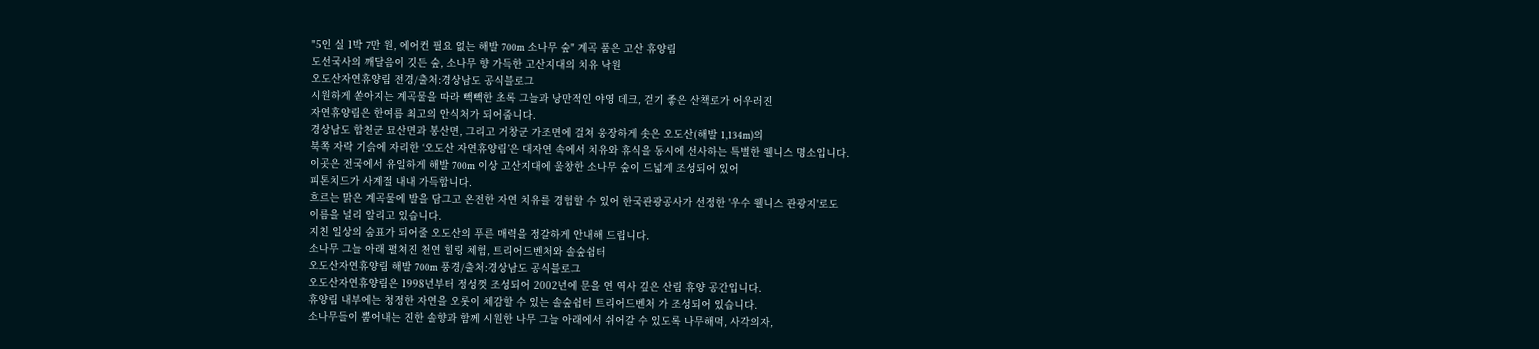"5인 실 1박 7만 원, 에어컨 필요 없는 해발 700m 소나무 숲" 계곡 품은 고산 휴양림
도선국사의 깨달음이 깃든 숲, 소나무 향 가득한 고산지대의 치유 낙원
오도산자연휴양림 전경/출처:경상남도 공식블로그
시원하게 쏟아지는 계곡물을 따라 빽빽한 초록 그늘과 낭만적인 야영 데크, 걷기 좋은 산책로가 어우러진
자연휴양림은 한여름 최고의 안식처가 되어줍니다.
경상남도 합천군 묘산면과 봉산면, 그리고 거창군 가조면에 걸쳐 웅장하게 솟은 오도산(해발 1,134m)의
북쪽 자락 기슭에 자리한 ‘오도산 자연휴양림’은 대자연 속에서 치유와 휴식을 동시에 선사하는 특별한 웰니스 명소입니다.
이곳은 전국에서 유일하게 해발 700m 이상 고산지대에 울창한 소나무 숲이 드넓게 조성되어 있어
피톤치드가 사계절 내내 가득합니다.
흐르는 맑은 계곡물에 발을 담그고 온전한 자연 치유를 경험할 수 있어 한국관광공사가 선정한 '우수 웰니스 관광지'로도
이름을 널리 알리고 있습니다.
지친 일상의 숨표가 되어줄 오도산의 푸른 매력을 정갈하게 안내해 드립니다.
소나무 그늘 아래 펼쳐진 천연 힐링 체험, 트리어드벤처와 솔숲쉼터
오도산자연휴양림 해발 700m 풍경/출처:경상남도 공식블로그
오도산자연휴양림은 1998년부터 정성껏 조성되어 2002년에 문을 연 역사 깊은 산림 휴양 공간입니다.
휴양림 내부에는 청정한 자연을 오롯이 체감할 수 있는 솔숲쉼터 트리어드벤처 가 조성되어 있습니다.
소나무들이 뿜어내는 진한 솔향과 함께 시원한 나무 그늘 아래에서 쉬어갈 수 있도록 나무해먹, 사각의자,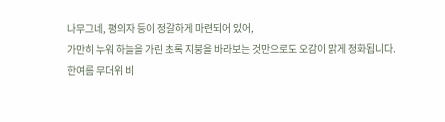나무그네, 평의자 등이 정갈하게 마련되어 있어,
가만히 누워 하늘을 가린 초록 지붕을 바라보는 것만으로도 오감이 맑게 정화됩니다.
한여름 무더위 비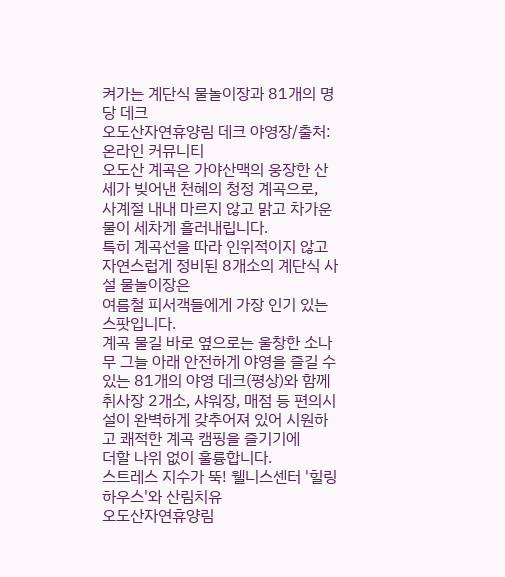켜가는 계단식 물놀이장과 81개의 명당 데크
오도산자연휴양림 데크 야영장/출처:온라인 커뮤니티
오도산 계곡은 가야산맥의 웅장한 산세가 빚어낸 천혜의 청정 계곡으로,
사계절 내내 마르지 않고 맑고 차가운 물이 세차게 흘러내립니다.
특히 계곡선을 따라 인위적이지 않고 자연스럽게 정비된 8개소의 계단식 사설 물놀이장은
여름철 피서객들에게 가장 인기 있는 스팟입니다.
계곡 물길 바로 옆으로는 울창한 소나무 그늘 아래 안전하게 야영을 즐길 수 있는 81개의 야영 데크(평상)와 함께
취사장 2개소, 샤워장, 매점 등 편의시설이 완벽하게 갖추어져 있어 시원하고 쾌적한 계곡 캠핑을 즐기기에
더할 나위 없이 훌륭합니다.
스트레스 지수가 뚝! 웰니스센터 '힐링하우스'와 산림치유
오도산자연휴양림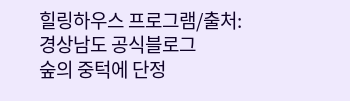힐링하우스 프로그램/출처:경상남도 공식블로그
숲의 중턱에 단정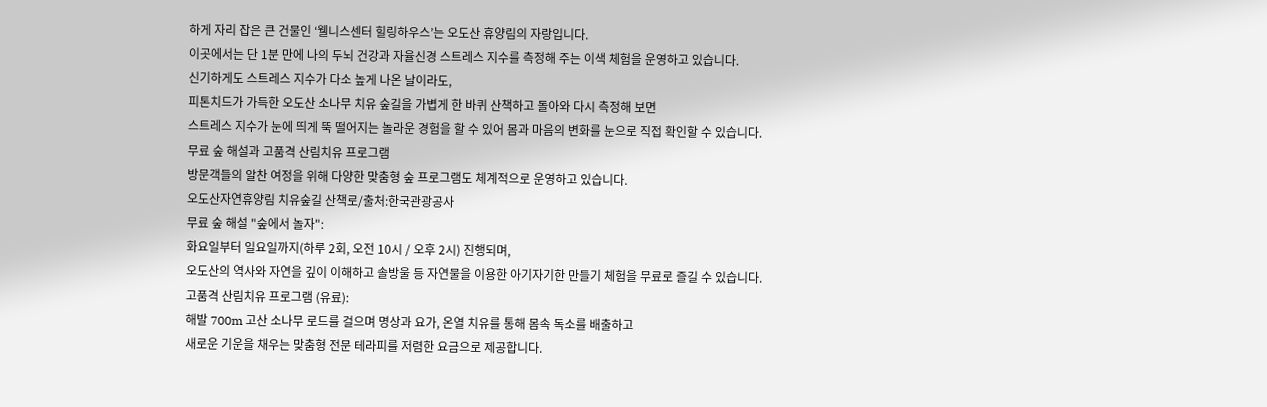하게 자리 잡은 큰 건물인 ‘웰니스센터 힐링하우스’는 오도산 휴양림의 자랑입니다.
이곳에서는 단 1분 만에 나의 두뇌 건강과 자율신경 스트레스 지수를 측정해 주는 이색 체험을 운영하고 있습니다.
신기하게도 스트레스 지수가 다소 높게 나온 날이라도,
피톤치드가 가득한 오도산 소나무 치유 숲길을 가볍게 한 바퀴 산책하고 돌아와 다시 측정해 보면
스트레스 지수가 눈에 띄게 뚝 떨어지는 놀라운 경험을 할 수 있어 몸과 마음의 변화를 눈으로 직접 확인할 수 있습니다.
무료 숲 해설과 고품격 산림치유 프로그램
방문객들의 알찬 여정을 위해 다양한 맞춤형 숲 프로그램도 체계적으로 운영하고 있습니다.
오도산자연휴양림 치유숲길 산책로/출처:한국관광공사
무료 숲 해설 "숲에서 놀자":
화요일부터 일요일까지(하루 2회, 오전 10시 / 오후 2시) 진행되며,
오도산의 역사와 자연을 깊이 이해하고 솔방울 등 자연물을 이용한 아기자기한 만들기 체험을 무료로 즐길 수 있습니다.
고품격 산림치유 프로그램 (유료):
해발 700m 고산 소나무 로드를 걸으며 명상과 요가, 온열 치유를 통해 몸속 독소를 배출하고
새로운 기운을 채우는 맞춤형 전문 테라피를 저렴한 요금으로 제공합니다.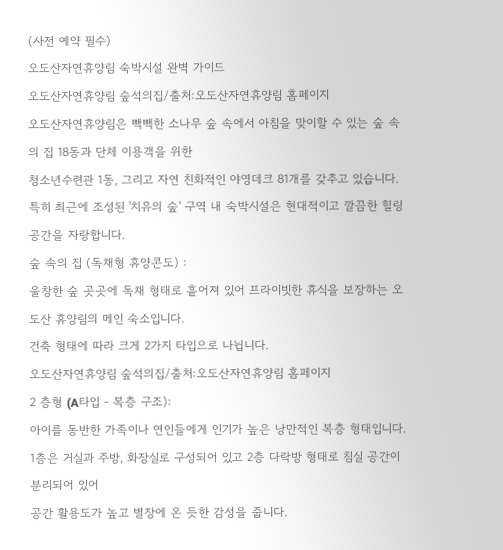(사전 예약 필수)
오도산자연휴양림 숙박시설 완벽 가이드
오도산자연휴양림 숲석의집/출처:오도산자연휴양림 홈페이지
오도산자연휴양림은 빽빽한 소나무 숲 속에서 아침을 맞이할 수 있는 숲 속의 집 18동과 단체 이용객을 위한
청소년수련관 1동, 그리고 자연 친화적인 야영데크 81개를 갖추고 있습니다.
특히 최근에 조성된 '치유의 숲' 구역 내 숙박시설은 현대적이고 깔끔한 힐링 공간을 자랑합니다.
숲 속의 집 (독채형 휴양콘도) :
울창한 숲 곳곳에 독채 형태로 흩어져 있어 프라이빗한 휴식을 보장하는 오도산 휴양림의 메인 숙소입니다.
건축 형태에 따라 크게 2가지 타입으로 나뉩니다.
오도산자연휴양림 숲석의집/출처:오도산자연휴양림 홈페이지
2 층형 (A타입 - 복층 구조):
아이를 동반한 가족이나 연인들에게 인기가 높은 낭만적인 복층 형태입니다.
1층은 거실과 주방, 화장실로 구성되어 있고 2층 다락방 형태로 침실 공간이 분리되어 있어
공간 활용도가 높고 별장에 온 듯한 감성을 줍니다.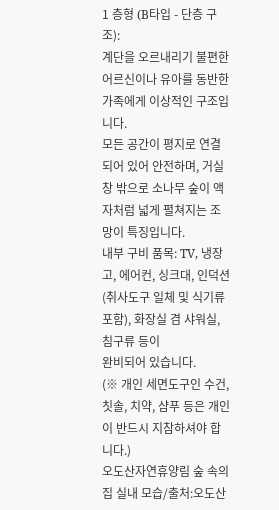1 층형 (B타입 - 단층 구조):
계단을 오르내리기 불편한 어르신이나 유아를 동반한 가족에게 이상적인 구조입니다.
모든 공간이 평지로 연결되어 있어 안전하며, 거실 창 밖으로 소나무 숲이 액자처럼 넓게 펼쳐지는 조망이 특징입니다.
내부 구비 품목: TV, 냉장고, 에어컨, 싱크대, 인덕션(취사도구 일체 및 식기류 포함), 화장실 겸 샤워실, 침구류 등이
완비되어 있습니다.
(※ 개인 세면도구인 수건, 칫솔, 치약, 샴푸 등은 개인이 반드시 지참하셔야 합니다.)
오도산자연휴양림 숲 속의 집 실내 모습/출처:오도산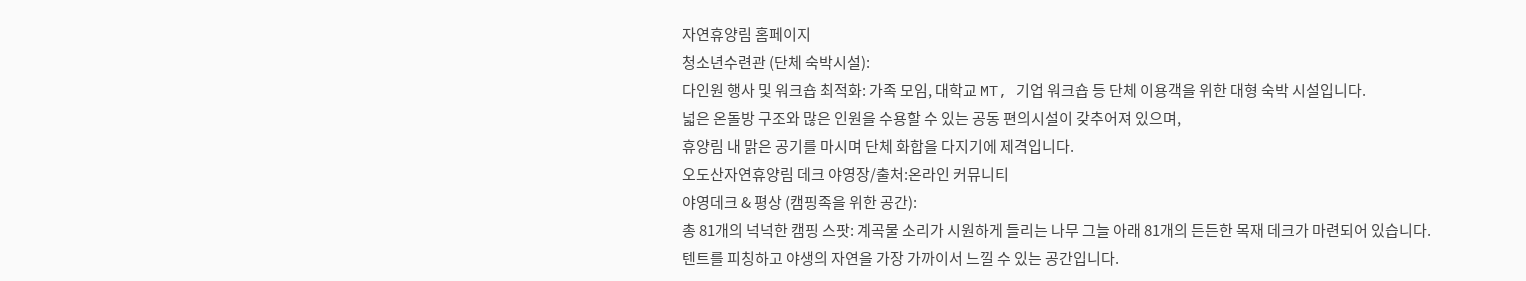자연휴양림 홈페이지
청소년수련관 (단체 숙박시설):
다인원 행사 및 워크숍 최적화: 가족 모임, 대학교 MT, 기업 워크숍 등 단체 이용객을 위한 대형 숙박 시설입니다.
넓은 온돌방 구조와 많은 인원을 수용할 수 있는 공동 편의시설이 갖추어져 있으며,
휴양림 내 맑은 공기를 마시며 단체 화합을 다지기에 제격입니다.
오도산자연휴양림 데크 야영장/출처:온라인 커뮤니티
야영데크 & 평상 (캠핑족을 위한 공간):
총 81개의 넉넉한 캠핑 스팟: 계곡물 소리가 시원하게 들리는 나무 그늘 아래 81개의 든든한 목재 데크가 마련되어 있습니다.
텐트를 피칭하고 야생의 자연을 가장 가까이서 느낄 수 있는 공간입니다.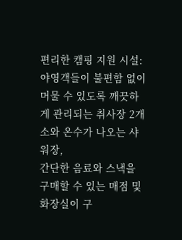편리한 캠핑 지원 시설:
야영객들이 불편함 없이 머물 수 있도록 깨끗하게 관리되는 취사장 2개소와 온수가 나오는 샤워장,
간단한 음료와 스낵을 구매할 수 있는 매점 및 화장실이 구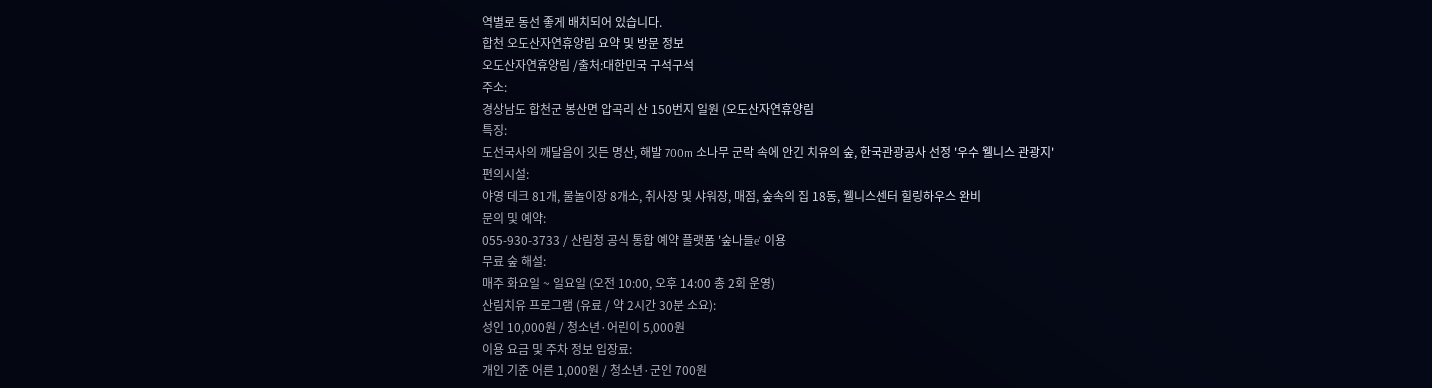역별로 동선 좋게 배치되어 있습니다.
합천 오도산자연휴양림 요약 및 방문 정보
오도산자연휴양림 /출처:대한민국 구석구석
주소:
경상남도 합천군 봉산면 압곡리 산 150번지 일원 (오도산자연휴양림
특징:
도선국사의 깨달음이 깃든 명산, 해발 700m 소나무 군락 속에 안긴 치유의 숲, 한국관광공사 선정 '우수 웰니스 관광지'
편의시설:
야영 데크 81개, 물놀이장 8개소, 취사장 및 샤워장, 매점, 숲속의 집 18동, 웰니스센터 힐링하우스 완비
문의 및 예약:
055-930-3733 / 산림청 공식 통합 예약 플랫폼 '숲나들e' 이용
무료 숲 해설:
매주 화요일 ~ 일요일 (오전 10:00, 오후 14:00 총 2회 운영)
산림치유 프로그램 (유료 / 약 2시간 30분 소요):
성인 10,000원 / 청소년·어린이 5,000원
이용 요금 및 주차 정보 입장료:
개인 기준 어른 1,000원 / 청소년·군인 700원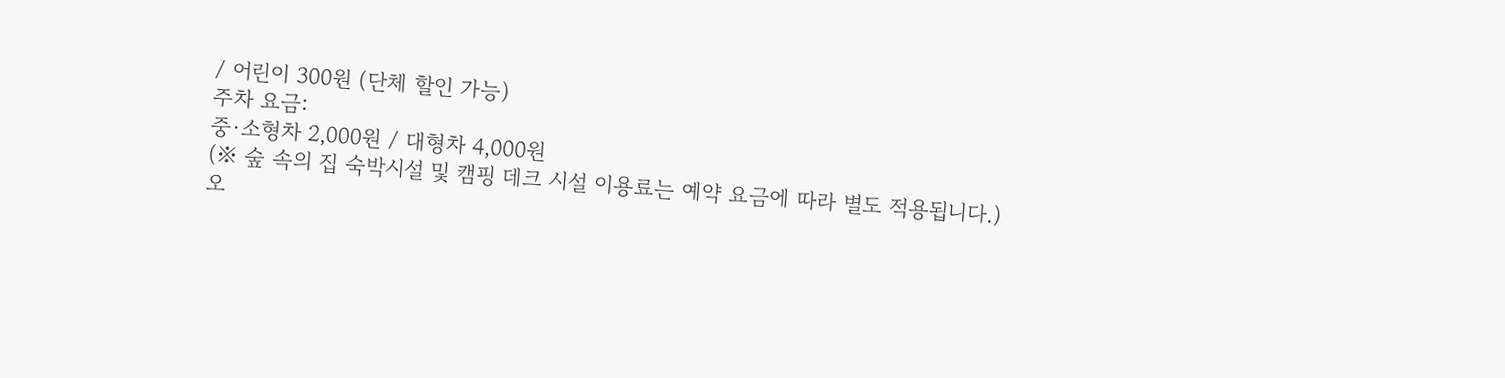/ 어린이 300원 (단체 할인 가능)
주차 요금:
중·소형차 2,000원 / 대형차 4,000원
(※ 숲 속의 집 숙박시설 및 캠핑 데크 시설 이용료는 예약 요금에 따라 별도 적용됩니다.)
오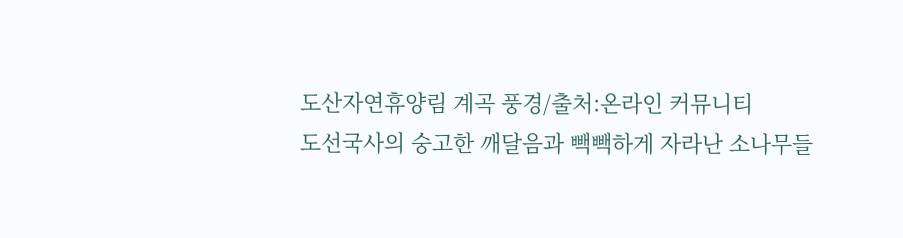도산자연휴양림 계곡 풍경/출처:온라인 커뮤니티
도선국사의 숭고한 깨달음과 빽빽하게 자라난 소나무들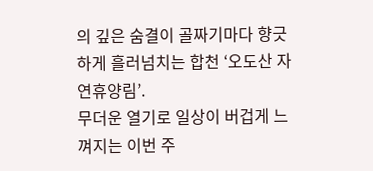의 깊은 숨결이 골짜기마다 향긋하게 흘러넘치는 합천 ‘오도산 자연휴양림’.
무더운 열기로 일상이 버겁게 느껴지는 이번 주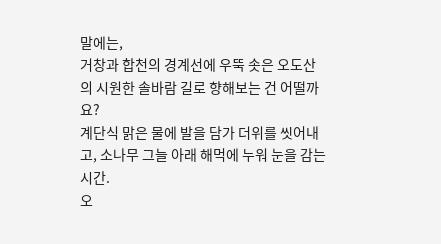말에는,
거창과 합천의 경계선에 우뚝 솟은 오도산의 시원한 솔바람 길로 향해보는 건 어떨까요?
계단식 맑은 물에 발을 담가 더위를 씻어내고, 소나무 그늘 아래 해먹에 누워 눈을 감는 시간.
오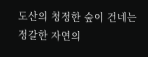도산의 청정한 숲이 건네는 정갈한 자연의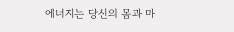에너지는 당신의 몸과 마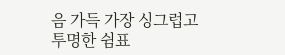음 가득 가장 싱그럽고 투명한 쉼표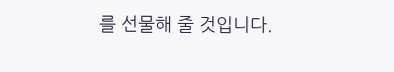를 선물해 줄 것입니다.